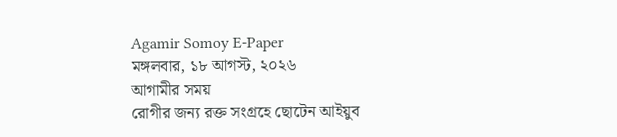Agamir Somoy E-Paper
মঙ্গলবার, ১৮ আগস্ট, ২০২৬
আগামীর সময়
রোগীর জন্য রক্ত সংগ্রহে ছোটেন আইয়ুব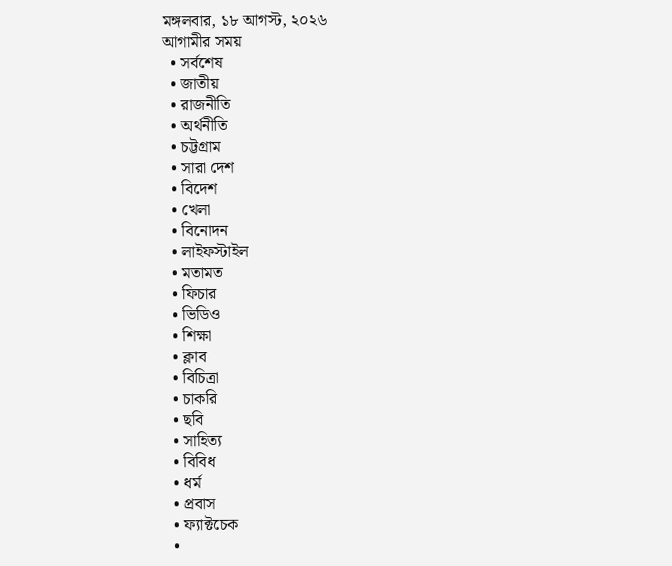মঙ্গলবার, ১৮ আগস্ট, ২০২৬
আগামীর সময়
  • সর্বশেষ
  • জাতীয়
  • রাজনীতি
  • অর্থনীতি
  • চট্টগ্রাম
  • সারা দেশ
  • বিদেশ
  • খেলা
  • বিনোদন
  • লাইফস্টাইল
  • মতামত
  • ফিচার
  • ভিডিও
  • শিক্ষা
  • ক্লাব
  • বিচিত্রা
  • চাকরি
  • ছবি
  • সাহিত্য
  • বিবিধ
  • ধর্ম
  • প্রবাস
  • ফ্যাক্টচেক
  •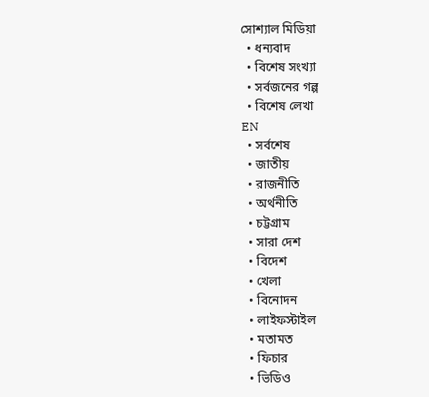সোশ্যাল মিডিয়া
  • ধন্যবাদ
  • বিশেষ সংখ্যা
  • সর্বজনের গল্প
  • বিশেষ লেখা
EN
  • সর্বশেষ
  • জাতীয়
  • রাজনীতি
  • অর্থনীতি
  • চট্টগ্রাম
  • সারা দেশ
  • বিদেশ
  • খেলা
  • বিনোদন
  • লাইফস্টাইল
  • মতামত
  • ফিচার
  • ভিডিও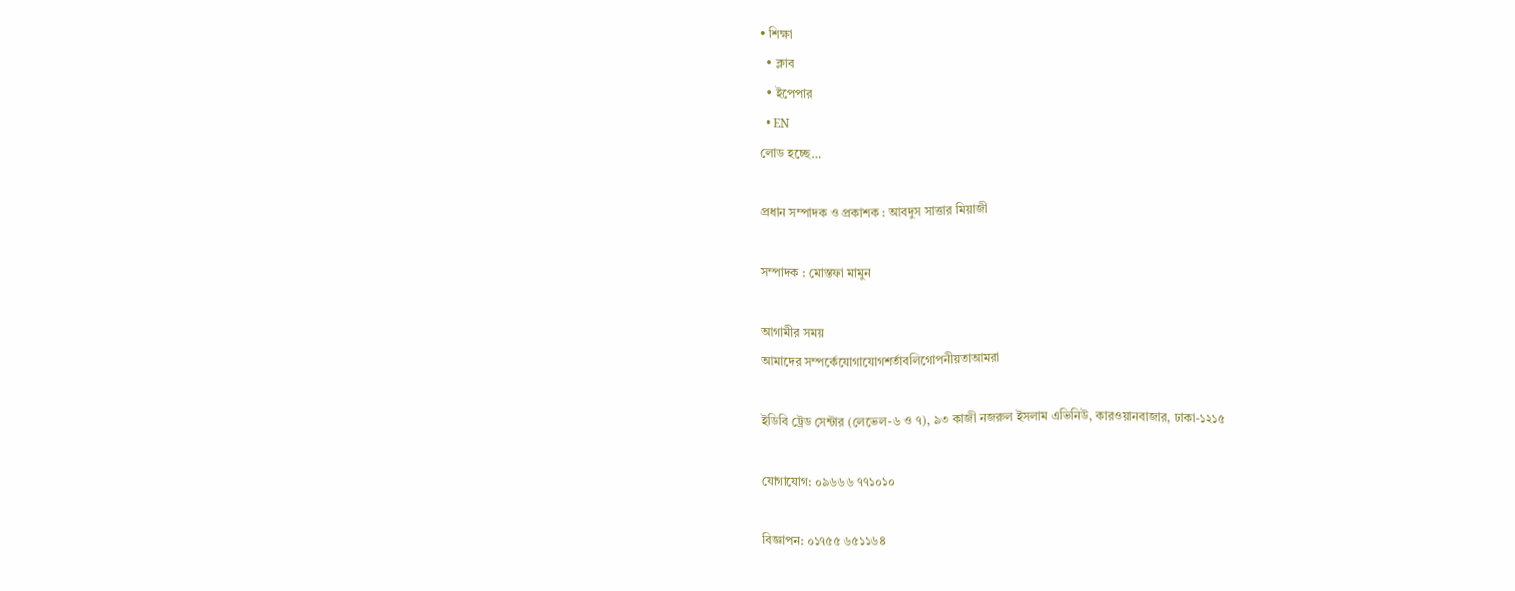• শিক্ষা
  • ক্লাব
  • ইপেপার
  • EN
লোড হচ্ছে…

প্রধান সম্পাদক ও প্রকাশক : আবদুস সাত্তার মিয়াজী

সম্পাদক : মোস্তফা মামুন

আগামীর সময়
আমাদের সম্পর্কেযোগাযোগশর্তাবলিগোপনীয়তাআমরা

ইডিবি ট্রেড সেন্টার (লেভেল-৬ ও ৭), ৯৩ কাজী নজরুল ইসলাম এভিনিউ, কারওয়ানবাজার, ঢাকা-১২১৫

যোগাযোগ: ০৯৬৬৬ ৭৭১০১০

বিজ্ঞাপন: ০১৭৫৫ ৬৫১১৬৪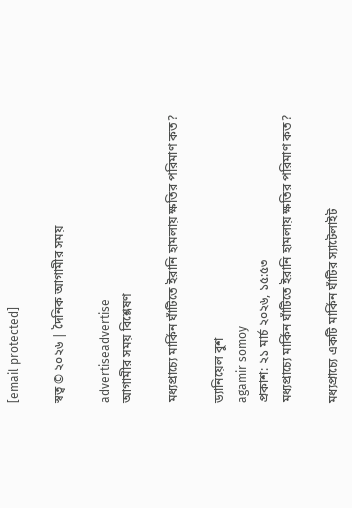[email protected]

স্বত্ব © ২০২৬ | দৈনিক আগামীর সময়

advertiseadvertise
আগামীর সময় বিশ্লেষণ

মধ্যপ্রাচ্যে মার্কিন ঘাঁটিতে ইরানি হামলায় ক্ষতির পরিমাণ কত?

ড্যানিয়েল বুশ
agamir somoy
প্রকাশ: ২১ মার্চ ২০২৬, ১৫:৫৩
মধ্যপ্রাচ্যে মার্কিন ঘাঁটিতে ইরানি হামলায় ক্ষতির পরিমাণ কত?

মধ্যপ্রাচ্যে একটি মার্কিন ঘাঁটির স্যাটেলাইট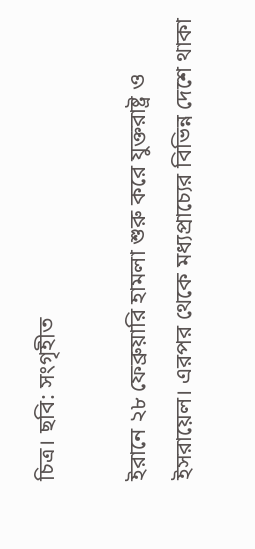চিত্র। ছবি: সংগৃহীত

ইরানে ২৮ ফেব্রুয়ারি হামলা শুরু করে যুক্তরাষ্ট্র ও ইসরায়েল। এরপর থেকে মধ্যপ্রাচ্যের বিভিন্ন দেশে থাকা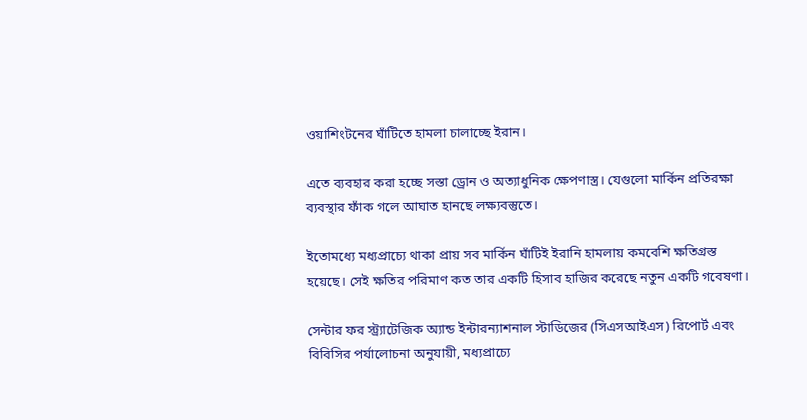ওয়াশিংটনের ঘাঁটিতে হামলা চালাচ্ছে ইরান।

এতে ব্যবহার করা হচ্ছে সস্তা ড্রোন ও অত্যাধুনিক ক্ষেপণাস্ত্র। যেগুলো মার্কিন প্রতিরক্ষা ব্যবস্থার ফাঁক গলে আঘাত হানছে লক্ষ্যবস্তুতে।

ইতোমধ্যে মধ্যপ্রাচ্যে থাকা প্রায় সব মার্কিন ঘাঁটিই ইরানি হামলায় কমবেশি ক্ষতিগ্রস্ত হয়েছে। সেই ক্ষতির পরিমাণ কত তার একটি হিসাব হাজির করেছে নতুন একটি গবেষণা।

সেন্টার ফর স্ট্র্যাটেজিক অ্যান্ড ইন্টারন্যাশনাল স্টাডিজের (সিএসআইএস) রিপোর্ট এবং বিবিসির পর্যালোচনা অনুযায়ী, মধ্যপ্রাচ্যে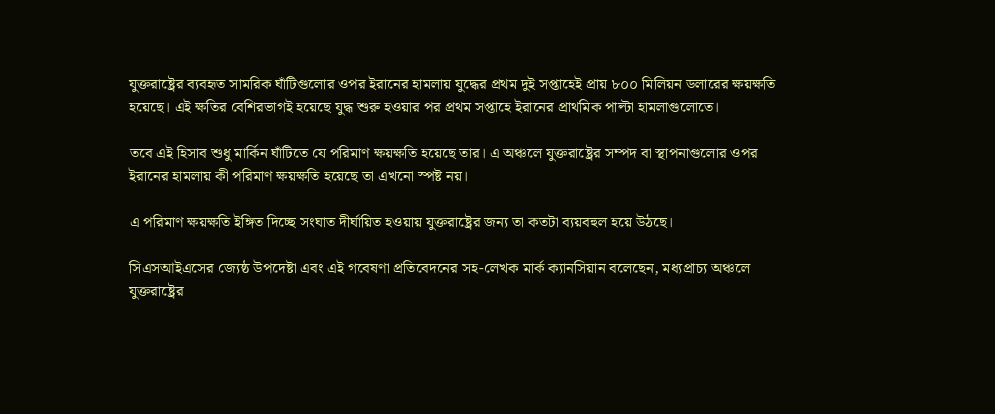যুক্তরাষ্ট্রের ব্যবহৃত সামরিক ঘাঁটিগুলোর ওপর ইরানের হামলায় যুদ্ধের প্রথম দুই সপ্তাহেই প্রায় ৮০০ মিলিয়ন ডলারের ক্ষয়ক্ষতি হয়েছে। এই ক্ষতির বেশিরভাগই হয়েছে যুদ্ধ শুরু হওয়ার পর প্রথম সপ্তাহে ইরানের প্রাথমিক পাল্টা হামলাগুলোতে।

তবে এই হিসাব শুধু মার্কিন ঘাঁটিতে যে পরিমাণ ক্ষয়ক্ষতি হয়েছে তার। এ অঞ্চলে যুক্তরাষ্ট্রের সম্পদ বা স্থাপনাগুলোর ওপর ইরানের হামলায় কী পরিমাণ ক্ষয়ক্ষতি হয়েছে তা এখনো স্পষ্ট নয়।

এ পরিমাণ ক্ষয়ক্ষতি ইঙ্গিত দিচ্ছে সংঘাত দীর্ঘায়িত হওয়ায় যুক্তরাষ্ট্রের জন্য তা কতটা ব্যয়বহুল হয়ে উঠছে।

সিএসআইএসের জ্যেষ্ঠ উপদেষ্টা এবং এই গবেষণা প্রতিবেদনের সহ-লেখক মার্ক ক্যানসিয়ান বলেছেন, মধ্যপ্রাচ্য অঞ্চলে যুক্তরাষ্ট্রের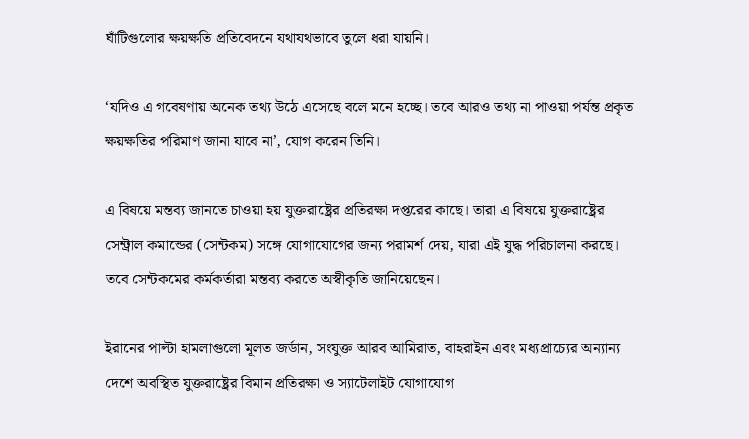ঘাঁটিগুলোর ক্ষয়ক্ষতি প্রতিবেদনে যথাযথভাবে তুলে ধরা যায়নি।

‘যদিও এ গবেষণায় অনেক তথ্য উঠে এসেছে বলে মনে হচ্ছে। তবে আরও তথ্য না পাওয়া পর্যন্ত প্রকৃত ক্ষয়ক্ষতির পরিমাণ জানা যাবে না’, যোগ করেন তিনি।

এ বিষয়ে মন্তব্য জানতে চাওয়া হয় যুক্তরাষ্ট্রের প্রতিরক্ষা দপ্তরের কাছে। তারা এ বিষয়ে যুক্তরাষ্ট্রের সেন্ট্রাল কমান্ডের (সেন্টকম) সঙ্গে যোগাযোগের জন্য পরামর্শ দেয়, যারা এই যুদ্ধ পরিচালনা করছে। তবে সেন্টকমের কর্মকর্তারা মন্তব্য করতে অস্বীকৃতি জানিয়েছেন।

ইরানের পাল্টা হামলাগুলো মূলত জর্ডান, সংযুক্ত আরব আমিরাত, বাহরাইন এবং মধ্যপ্রাচ্যের অন্যান্য দেশে অবস্থিত যুক্তরাষ্ট্রের বিমান প্রতিরক্ষা ও স্যাটেলাইট যোগাযোগ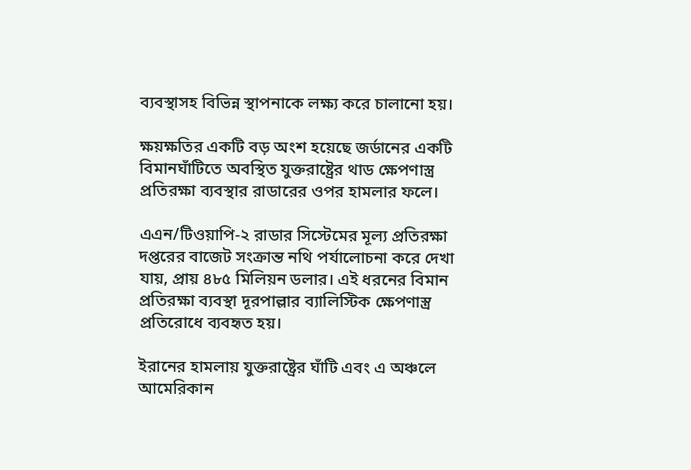ব্যবস্থাসহ বিভিন্ন স্থাপনাকে লক্ষ্য করে চালানো হয়।

ক্ষয়ক্ষতির একটি বড় অংশ হয়েছে জর্ডানের একটি বিমানঘাঁটিতে অবস্থিত যুক্তরাষ্ট্রের থাড ক্ষেপণাস্ত্র প্রতিরক্ষা ব্যবস্থার রাডারের ওপর হামলার ফলে।

এএন/টিওয়াপি-২ রাডার সিস্টেমের মূল্য প্রতিরক্ষা দপ্তরের বাজেট সংক্রান্ত নথি পর্যালোচনা করে দেখা যায়, প্রায় ৪৮৫ মিলিয়ন ডলার। এই ধরনের বিমান প্রতিরক্ষা ব্যবস্থা দূরপাল্লার ব্যালিস্টিক ক্ষেপণাস্ত্র প্রতিরোধে ব্যবহৃত হয়।

ইরানের হামলায় যুক্তরাষ্ট্রের ঘাঁটি এবং এ অঞ্চলে আমেরিকান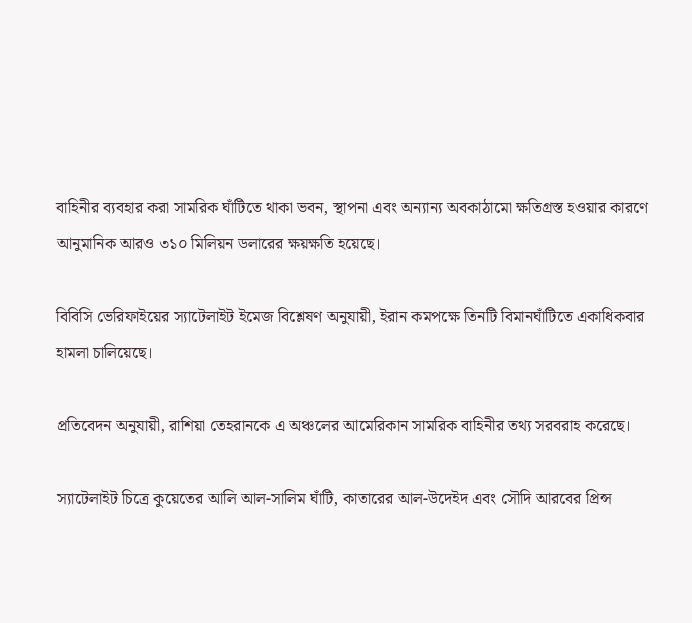বাহিনীর ব্যবহার করা সামরিক ঘাঁটিতে থাকা ভবন, স্থাপনা এবং অন্যান্য অবকাঠামো ক্ষতিগ্রস্ত হওয়ার কারণে আনুমানিক আরও ৩১০ মিলিয়ন ডলারের ক্ষয়ক্ষতি হয়েছে।

বিবিসি ভেরিফাইয়ের স্যাটেলাইট ইমেজ বিশ্লেষণ অনুযায়ী, ইরান কমপক্ষে তিনটি বিমানঘাঁটিতে একাধিকবার হামলা চালিয়েছে।

প্রতিবেদন অনুযায়ী, রাশিয়া তেহরানকে এ অঞ্চলের আমেরিকান সামরিক বাহিনীর তথ্য সরবরাহ করেছে।

স্যাটেলাইট চিত্রে কুয়েতের আলি আল-সালিম ঘাঁটি, কাতারের আল-উদেইদ এবং সৌদি আরবের প্রিন্স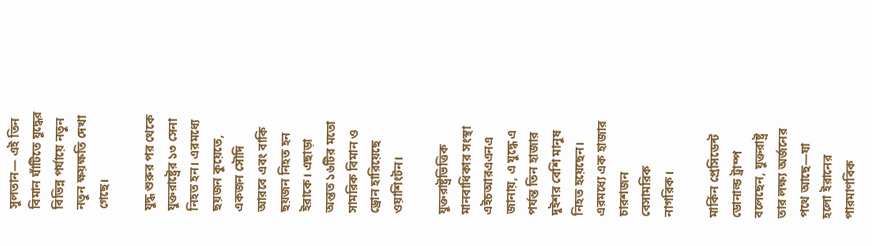সুলতান— এই তিন বিমান ঘাঁটিতে যুদ্ধের বিভিন্ন পর্যায়ে নতুন নতুন ক্ষয়ক্ষতি দেখা গেছে।

যুদ্ধ শুরুর পর থেকে যুক্তরাষ্ট্রের ১৩ সেনা নিহত হন। এরমধ্যে ছয়জন কুয়েতে, একজন সৌদি আরবে এবং বাকি ছয়জন নিহত হন ইরাকে। এছাড়া অন্তত ১৬টির মতো সামরিক বিমান ও ড্রোন হারিয়েছে ওয়াশিংটন।

যুক্তরাষ্ট্রভিত্তিক মানবাধিকার সংস্থা এইচআরএএনএ জানায়, এ যুদ্ধে এ পর্যন্ত তিন হাজার দুইশর বেশি মানুষ নিহত হয়েছেন। এরমধ্যে এক হাজার চারশজন বেসামরিক নাগরিক।

মার্কিন প্রেসিডেন্ট ডোনাল্ড ট্রাম্প বলেছেন, যুক্তরাষ্ট্র তার লক্ষ্য অর্জনের পথে আছে—যা হলো ইরানের পারমাণবিক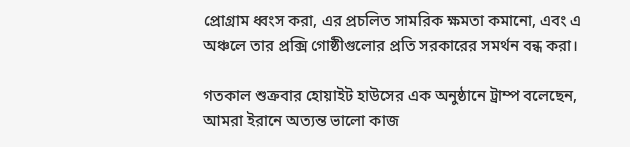প্রোগ্রাম ধ্বংস করা, এর প্রচলিত সামরিক ক্ষমতা কমানো, এবং এ অঞ্চলে তার প্রক্সি গোষ্ঠীগুলোর প্রতি সরকারের সমর্থন বন্ধ করা।

গতকাল শুক্রবার হোয়াইট হাউসের এক অনুষ্ঠানে ট্রাম্প বলেছেন, আমরা ইরানে অত্যন্ত ভালো কাজ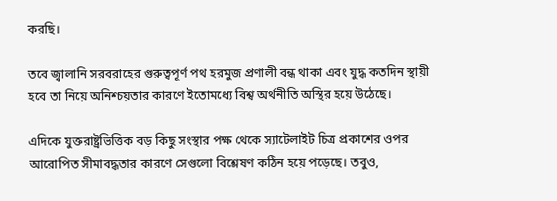করছি।

তবে জ্বালানি সরবরাহের গুরুত্বপূর্ণ পথ হরমুজ প্রণালী বন্ধ থাকা এবং যুদ্ধ কতদিন স্থায়ী হবে তা নিয়ে অনিশ্চয়তার কারণে ইতোমধ্যে বিশ্ব অর্থনীতি অস্থির হয়ে উঠেছে।

এদিকে যুক্তরাষ্ট্রভিত্তিক বড় কিছু সংস্থার পক্ষ থেকে স্যাটেলাইট চিত্র প্রকাশের ওপর আরোপিত সীমাবদ্ধতার কারণে সেগুলো বিশ্লেষণ কঠিন হয়ে পড়েছে। তবুও,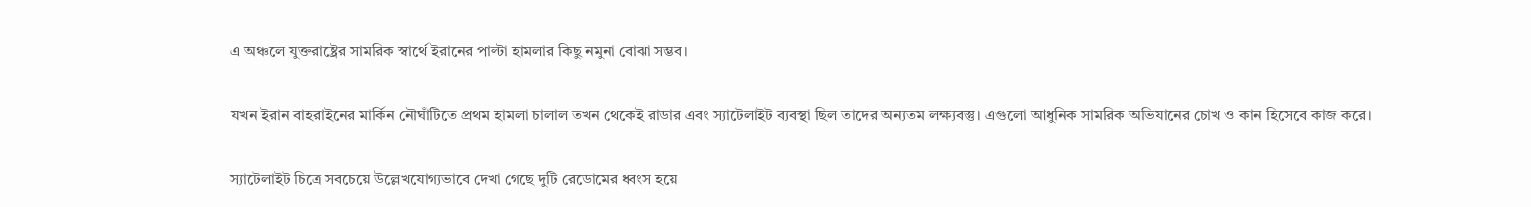এ অঞ্চলে যুক্তরাষ্ট্রের সামরিক স্বার্থে ইরানের পাল্টা হামলার কিছু নমুনা বোঝা সম্ভব।

যখন ইরান বাহরাইনের মার্কিন নৌঘাঁটিতে প্রথম হামলা চালাল তখন থেকেই রাডার এবং স্যাটেলাইট ব্যবস্থা ছিল তাদের অন্যতম লক্ষ্যবস্তু। এগুলো আধুনিক সামরিক অভিযানের চোখ ও কান হিসেবে কাজ করে।

স্যাটেলাইট চিত্রে সবচেয়ে উল্লেখযোগ্যভাবে দেখা গেছে দুটি রেডোমের ধ্বংস হয়ে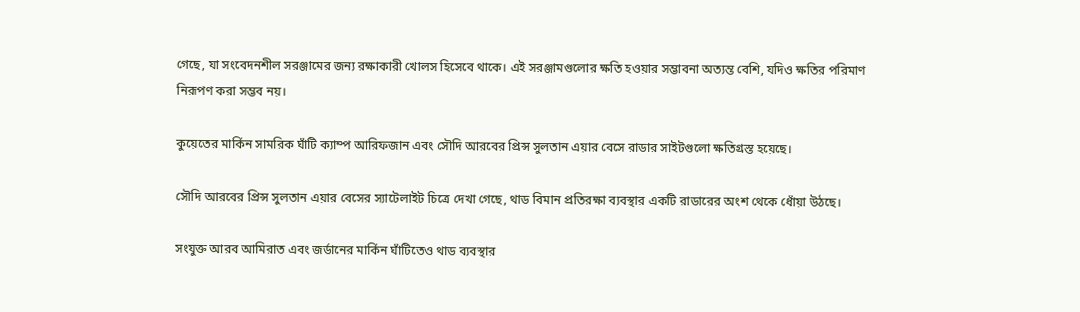গেছে, যা সংবেদনশীল সরঞ্জামের জন্য রক্ষাকারী খোলস হিসেবে থাকে। এই সরঞ্জামগুলোর ক্ষতি হওয়ার সম্ভাবনা অত্যন্ত বেশি, যদিও ক্ষতির পরিমাণ নিরূপণ করা সম্ভব নয়।

কুয়েতের মার্কিন সামরিক ঘাঁটি ক্যাম্প আরিফজান এবং সৌদি আরবের প্রিন্স সুলতান এয়ার বেসে রাডার সাইটগুলো ক্ষতিগ্রস্ত হয়েছে।

সৌদি আরবের প্রিন্স সুলতান এয়ার বেসের স্যাটেলাইট চিত্রে দেখা গেছে, থাড বিমান প্রতিরক্ষা ব্যবস্থার একটি রাডারের অংশ থেকে ধোঁয়া উঠছে।

সংযুক্ত আরব আমিরাত এবং জর্ডানের মার্কিন ঘাঁটিতেও থাড ব্যবস্থার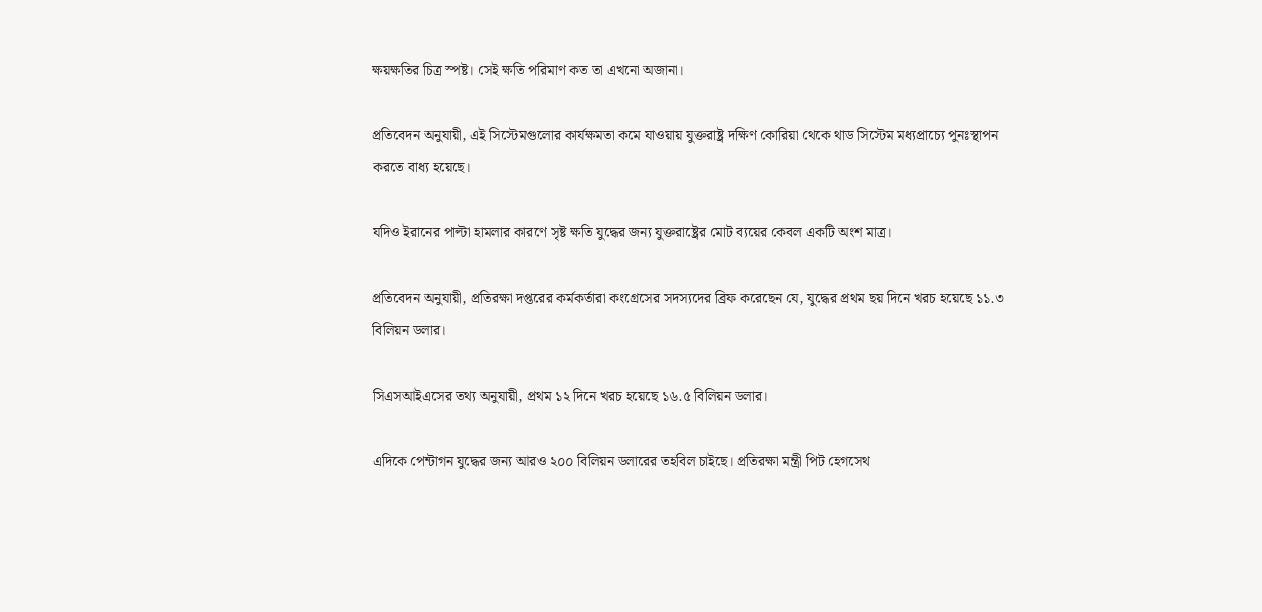ক্ষয়ক্ষতির চিত্র স্পষ্ট। সেই ক্ষতি পরিমাণ কত তা এখনো অজানা।

প্রতিবেদন অনুযায়ী, এই সিস্টেমগুলোর কার্যক্ষমতা কমে যাওয়ায় যুক্তরাষ্ট্র দক্ষিণ কোরিয়া থেকে থাড সিস্টেম মধ্যপ্রাচ্যে পুনঃস্থাপন করতে বাধ্য হয়েছে।

যদিও ইরানের পাল্টা হামলার কারণে সৃষ্ট ক্ষতি যুদ্ধের জন্য যুক্তরাষ্ট্রের মোট ব্যয়ের কেবল একটি অংশ মাত্র।

প্রতিবেদন অনুযায়ী, প্রতিরক্ষা দপ্তরের কর্মকর্তারা কংগ্রেসের সদস্যদের ব্রিফ করেছেন যে, যুদ্ধের প্রথম ছয় দিনে খরচ হয়েছে ১১.৩ বিলিয়ন ডলার।

সিএসআইএসের তথ্য অনুযায়ী, প্রথম ১২ দিনে খরচ হয়েছে ১৬.৫ বিলিয়ন ডলার।

এদিকে পেন্টাগন যুদ্ধের জন্য আরও ২০০ বিলিয়ন ডলারের তহবিল চাইছে। প্রতিরক্ষা মন্ত্রী পিট হেগসেথ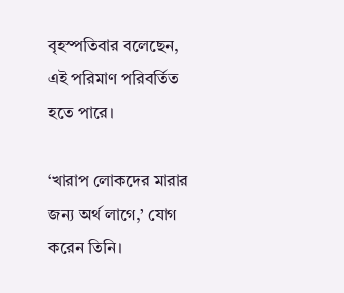বৃহস্পতিবার বলেছেন, এই পরিমাণ পরিবর্তিত হতে পারে।

‘খারাপ লোকদের মারার জন্য অর্থ লাগে,’ যোগ করেন তিনি।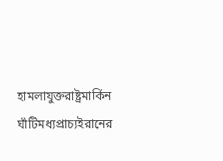হামলাযুক্তরাষ্ট্রমার্কিন ঘাঁটিমধ্যপ্রাচ্যইরানের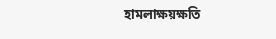হামলাক্ষয়ক্ষতি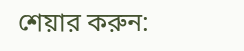শেয়ার করুন: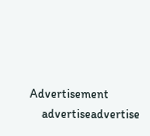Advertisement
    advertiseadvertise